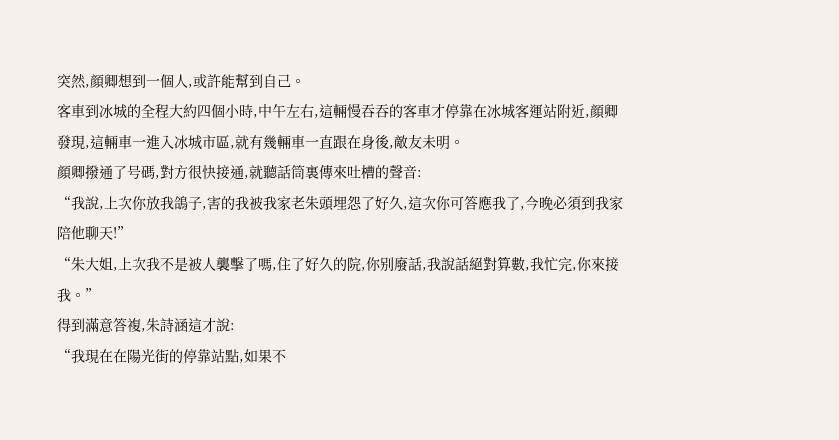突然,顔卿想到一個人,或許能幫到自己。
客車到冰城的全程大約四個小時,中午左右,這輛慢吞吞的客車才停靠在冰城客運站附近,顔卿發現,這輛車一進入冰城市區,就有幾輛車一直跟在身後,敵友未明。
顔卿撥通了号碼,對方很快接通,就聽話筒裏傳來吐槽的聲音:
“我說,上次你放我鴿子,害的我被我家老朱頭埋怨了好久,這次你可答應我了,今晚必須到我家陪他聊天!”
“朱大姐,上次我不是被人襲擊了嗎,住了好久的院,你别廢話,我說話絕對算數,我忙完,你來接我。”
得到滿意答複,朱詩涵這才說:
“我現在在陽光街的停靠站點,如果不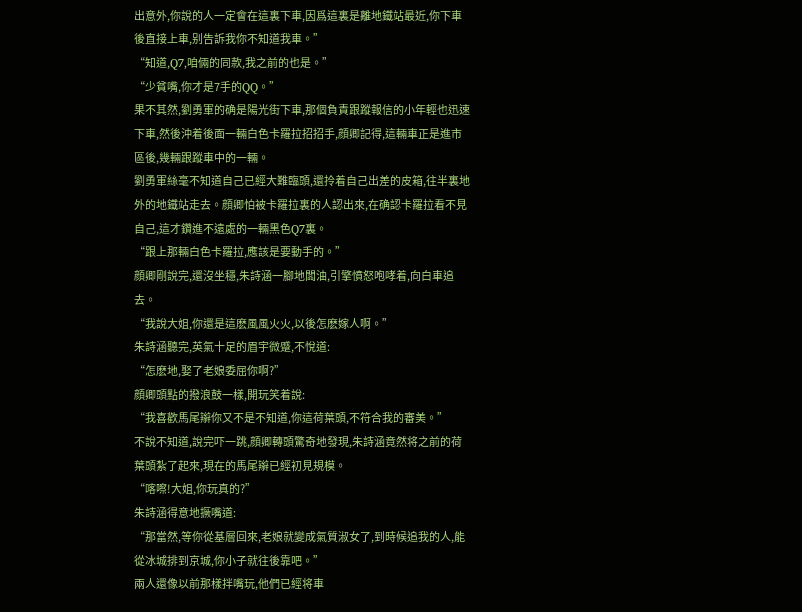出意外,你說的人一定會在這裏下車,因爲這裏是離地鐵站最近,你下車後直接上車,别告訴我你不知道我車。”
“知道,Q7,咱倆的同款,我之前的也是。”
“少貧嘴,你才是7手的QQ。”
果不其然,劉勇軍的确是陽光街下車,那個負責跟蹤報信的小年輕也迅速下車,然後沖着後面一輛白色卡羅拉招招手,顔卿記得,這輛車正是進市區後,幾輛跟蹤車中的一輛。
劉勇軍絲毫不知道自己已經大難臨頭,還拎着自己出差的皮箱,往半裏地外的地鐵站走去。顔卿怕被卡羅拉裏的人認出來,在确認卡羅拉看不見自己,這才鑽進不遠處的一輛黑色Q7裏。
“跟上那輛白色卡羅拉,應該是要動手的。”
顔卿剛說完,還沒坐穩,朱詩涵一腳地闆油,引擎憤怒咆哮着,向白車追去。
“我說大姐,你還是這麽風風火火,以後怎麽嫁人啊。”
朱詩涵聽完,英氣十足的眉宇微蹙,不悅道:
“怎麽地,娶了老娘委屈你啊?”
顔卿頭點的撥浪鼓一樣,開玩笑着說:
“我喜歡馬尾辮你又不是不知道,你這荷葉頭,不符合我的審美。”
不說不知道,說完吓一跳,顔卿轉頭驚奇地發現,朱詩涵竟然将之前的荷葉頭紮了起來,現在的馬尾辮已經初見規模。
“喀嚓!大姐,你玩真的?”
朱詩涵得意地撅嘴道:
“那當然,等你從基層回來,老娘就變成氣質淑女了,到時候追我的人,能從冰城排到京城,你小子就往後靠吧。”
兩人還像以前那樣拌嘴玩,他們已經将車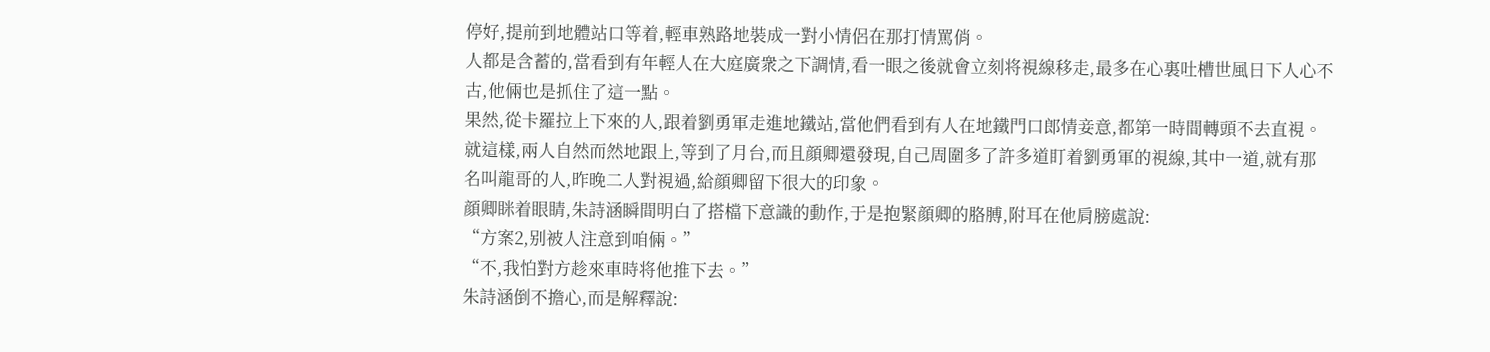停好,提前到地體站口等着,輕車熟路地裝成一對小情侶在那打情罵俏。
人都是含蓄的,當看到有年輕人在大庭廣衆之下調情,看一眼之後就會立刻将視線移走,最多在心裏吐槽世風日下人心不古,他倆也是抓住了這一點。
果然,從卡羅拉上下來的人,跟着劉勇軍走進地鐵站,當他們看到有人在地鐵門口郎情妾意,都第一時間轉頭不去直視。
就這樣,兩人自然而然地跟上,等到了月台,而且顔卿還發現,自己周圍多了許多道盯着劉勇軍的視線,其中一道,就有那名叫龍哥的人,昨晚二人對視過,給顔卿留下很大的印象。
顔卿眯着眼睛,朱詩涵瞬間明白了搭檔下意識的動作,于是抱緊顔卿的胳膊,附耳在他肩膀處說:
“方案2,别被人注意到咱倆。”
“不,我怕對方趁來車時将他推下去。”
朱詩涵倒不擔心,而是解釋說: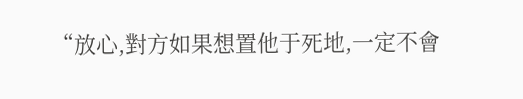“放心,對方如果想置他于死地,一定不會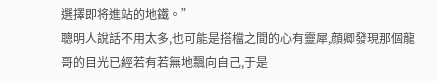選擇即将進站的地鐵。”
聰明人說話不用太多,也可能是搭檔之間的心有靈犀,顔卿發現那個龍哥的目光已經若有若無地飄向自己,于是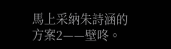馬上采納朱詩涵的方案2——壁咚。